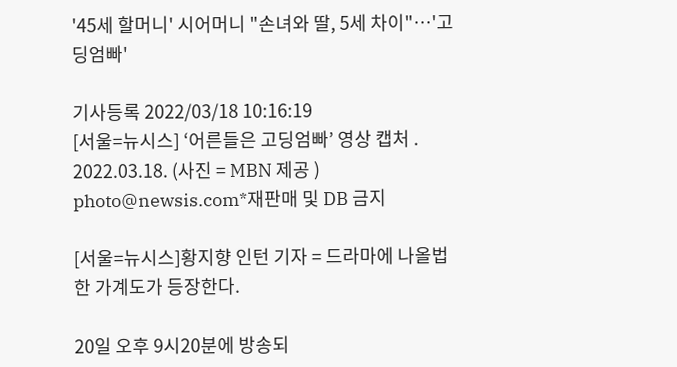'45세 할머니' 시어머니 "손녀와 딸, 5세 차이"…'고딩엄빠'

기사등록 2022/03/18 10:16:19
[서울=뉴시스] ‘어른들은 고딩엄빠’ 영상 캡처 . 2022.03.18. (사진 = MBN 제공 ) photo@newsis.com*재판매 및 DB 금지

[서울=뉴시스]황지향 인턴 기자 = 드라마에 나올법한 가계도가 등장한다.

20일 오후 9시20분에 방송되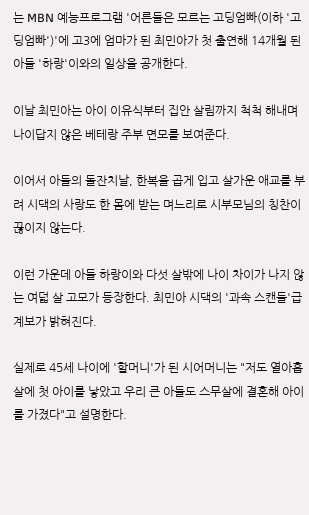는 MBN 예능프로그램 '어른들은 모르는 고딩엄빠(이하 '고딩엄빠')'에 고3에 엄마가 된 최민아가 첫 출연해 14개월 된 아들 '하랑'이와의 일상을 공개한다.

이날 최민아는 아이 이유식부터 집안 살림까지 척척 해내며 나이답지 않은 베테랑 주부 면모를 보여준다.

이어서 아들의 돌잔치날, 한복을 곱게 입고 살가운 애교를 부려 시댁의 사랑도 한 몸에 받는 며느리로 시부모님의 칭찬이 끊이지 않는다.

이런 가운데 아들 하랑이와 다섯 살밖에 나이 차이가 나지 않는 여덟 살 고모가 등장한다. 최민아 시댁의 '과속 스캔들'급 계보가 밝혀진다.

실제로 45세 나이에 '할머니'가 된 시어머니는 "저도 열아홉 살에 첫 아이를 낳았고 우리 큰 아들도 스무살에 결혼해 아이를 가졌다"고 설명한다.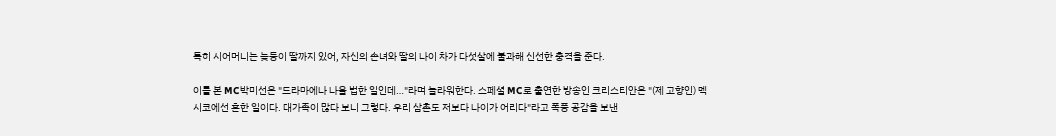특히 시어머니는 늦둥이 딸까지 있어, 자신의 손녀와 딸의 나이 차가 다섯살에 불과해 신선한 충격을 준다.

이를 본 MC박미선은 "드라마에나 나올 법한 일인데…"라며 놀라워한다. 스페셜 MC로 출연한 방송인 크리스티안은 "(제 고향인) 멕시코에선 흔한 일이다. 대가족이 많다 보니 그렇다. 우리 삼촌도 저보다 나이가 어리다"라고 폭풍 공감을 보낸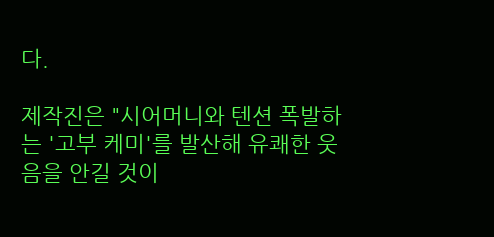다.

제작진은 "시어머니와 텐션 폭발하는 '고부 케미'를 발산해 유쾌한 웃음을 안길 것이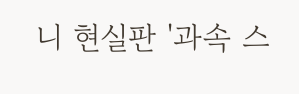니 현실판 '과속 스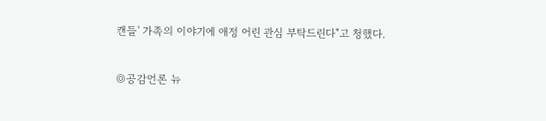캔들' 가족의 이야기에 애정 어린 관심 부탁드린다"고 청했다.


◎공감언론 뉴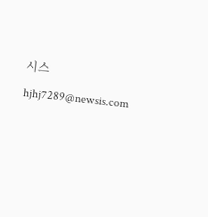시스 hjhj7289@newsis.com